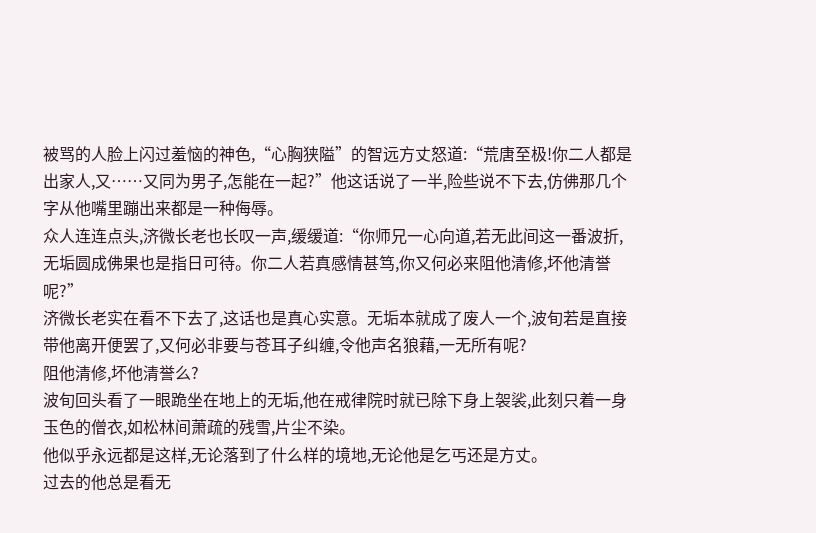被骂的人脸上闪过羞恼的神色,“心胸狭隘”的智远方丈怒道:“荒唐至极!你二人都是出家人,又……又同为男子,怎能在一起?”他这话说了一半,险些说不下去,仿佛那几个字从他嘴里蹦出来都是一种侮辱。
众人连连点头,济微长老也长叹一声,缓缓道:“你师兄一心向道,若无此间这一番波折,无垢圆成佛果也是指日可待。你二人若真感情甚笃,你又何必来阻他清修,坏他清誉呢?”
济微长老实在看不下去了,这话也是真心实意。无垢本就成了废人一个,波旬若是直接带他离开便罢了,又何必非要与苍耳子纠缠,令他声名狼藉,一无所有呢?
阻他清修,坏他清誉么?
波旬回头看了一眼跪坐在地上的无垢,他在戒律院时就已除下身上袈裟,此刻只着一身玉色的僧衣,如松林间萧疏的残雪,片尘不染。
他似乎永远都是这样,无论落到了什么样的境地,无论他是乞丐还是方丈。
过去的他总是看无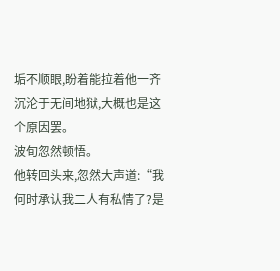垢不顺眼,盼着能拉着他一齐沉沦于无间地狱,大概也是这个原因罢。
波旬忽然顿悟。
他转回头来,忽然大声道:“我何时承认我二人有私情了?是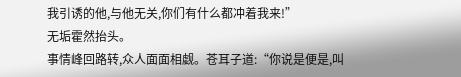我引诱的他,与他无关,你们有什么都冲着我来!”
无垢霍然抬头。
事情峰回路转,众人面面相觑。苍耳子道:“你说是便是,叫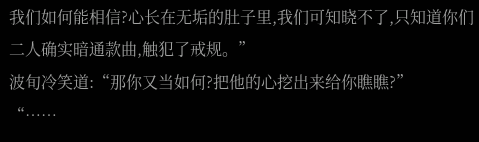我们如何能相信?心长在无垢的肚子里,我们可知晓不了,只知道你们二人确实暗通款曲,触犯了戒规。”
波旬冷笑道:“那你又当如何?把他的心挖出来给你瞧瞧?”
“……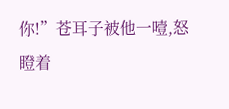你!”苍耳子被他一噎,怒瞪着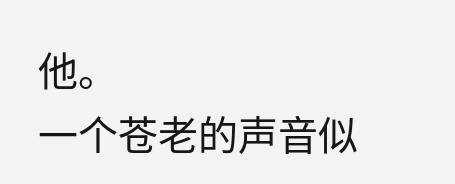他。
一个苍老的声音似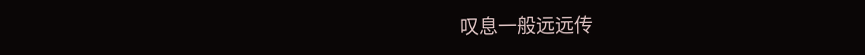叹息一般远远传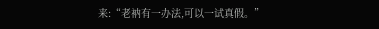来:“老衲有一办法,可以一试真假。”